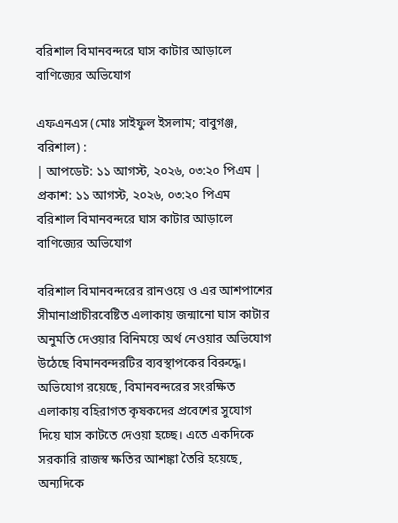বরিশাল বিমানবন্দরে ঘাস কাটার আড়ালে বাণিজ্যের অভিযোগ

এফএনএস (মোঃ সাইফুল ইসলাম; বাবুগঞ্জ, বরিশাল) :
| আপডেট: ১১ আগস্ট, ২০২৬, ০৩:২০ পিএম | প্রকাশ: ১১ আগস্ট, ২০২৬, ০৩:২০ পিএম
বরিশাল বিমানবন্দরে ঘাস কাটার আড়ালে বাণিজ্যের অভিযোগ

বরিশাল বিমানবন্দরের রানওয়ে ও এর আশপাশের সীমানাপ্রাচীরবেষ্টিত এলাকায় জন্মানো ঘাস কাটার অনুমতি দেওয়ার বিনিময়ে অর্থ নেওয়ার অভিযোগ উঠেছে বিমানবন্দরটির ব্যবস্থাপকের বিরুদ্ধে। অভিযোগ রয়েছে, বিমানবন্দরের সংরক্ষিত এলাকায় বহিরাগত কৃষকদের প্রবেশের সুযোগ দিয়ে ঘাস কাটতে দেওয়া হচ্ছে। এতে একদিকে সরকারি রাজস্ব ক্ষতির আশঙ্কা তৈরি হয়েছে, অন্যদিকে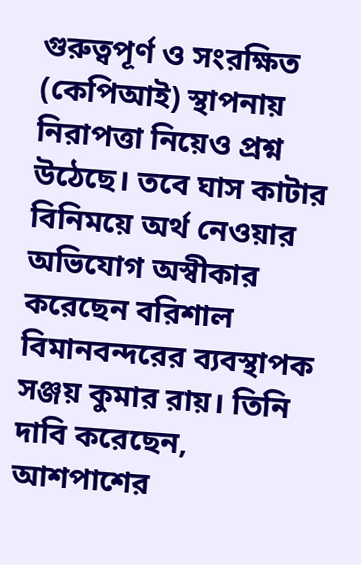গুরুত্বপূর্ণ ও সংরক্ষিত (কেপিআই) স্থাপনায় নিরাপত্তা নিয়েও প্রশ্ন উঠেছে। তবে ঘাস কাটার বিনিময়ে অর্থ নেওয়ার অভিযোগ অস্বীকার করেছেন বরিশাল বিমানবন্দরের ব্যবস্থাপক সঞ্জয় কুমার রায়। তিনি দাবি করেছেন, আশপাশের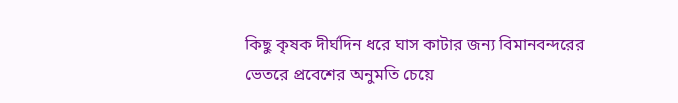কিছু কৃষক দীর্ঘদিন ধরে ঘাস কাটার জন্য বিমানবন্দরের ভেতরে প্রবেশের অনুমতি চেয়ে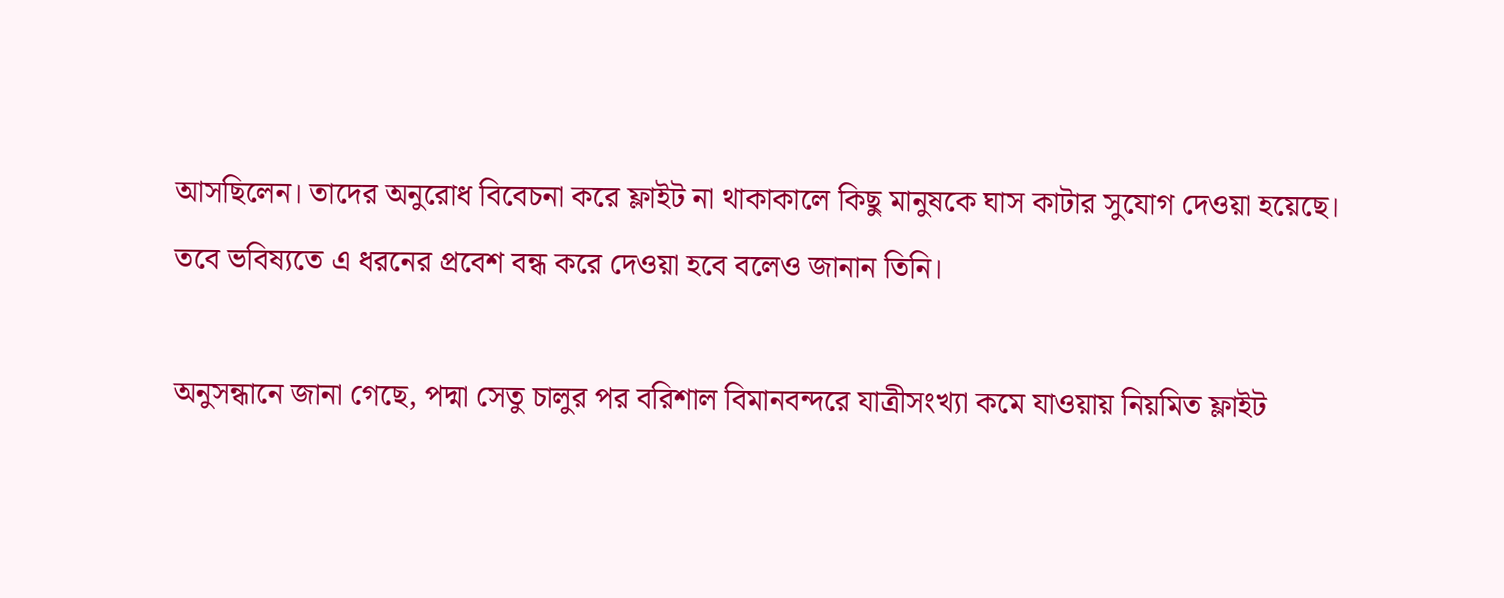আসছিলেন। তাদের অনুরোধ বিবেচনা করে ফ্লাইট না থাকাকালে কিছু মানুষকে ঘাস কাটার সুযোগ দেওয়া হয়েছে। তবে ভবিষ্যতে এ ধরনের প্রবেশ বন্ধ করে দেওয়া হবে বলেও জানান তিনি।

অনুসন্ধানে জানা গেছে, পদ্মা সেতু চালুর পর বরিশাল বিমানবন্দরে যাত্রীসংখ্যা কমে যাওয়ায় নিয়মিত ফ্লাইট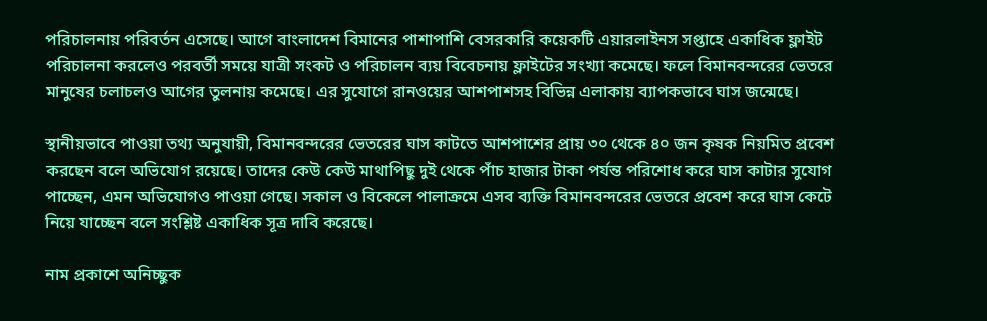পরিচালনায় পরিবর্তন এসেছে। আগে বাংলাদেশ বিমানের পাশাপাশি বেসরকারি কয়েকটি এয়ারলাইনস সপ্তাহে একাধিক ফ্লাইট পরিচালনা করলেও পরবর্তী সময়ে যাত্রী সংকট ও পরিচালন ব্যয় বিবেচনায় ফ্লাইটের সংখ্যা কমেছে। ফলে বিমানবন্দরের ভেতরে মানুষের চলাচলও আগের তুলনায় কমেছে। এর সুযোগে রানওয়ের আশপাশসহ বিভিন্ন এলাকায় ব্যাপকভাবে ঘাস জন্মেছে।

স্থানীয়ভাবে পাওয়া তথ্য অনুযায়ী, বিমানবন্দরের ভেতরের ঘাস কাটতে আশপাশের প্রায় ৩০ থেকে ৪০ জন কৃষক নিয়মিত প্রবেশ করছেন বলে অভিযোগ রয়েছে। তাদের কেউ কেউ মাথাপিছু দুই থেকে পাঁচ হাজার টাকা পর্যন্ত পরিশোধ করে ঘাস কাটার সুযোগ পাচ্ছেন, এমন অভিযোগও পাওয়া গেছে। সকাল ও বিকেলে পালাক্রমে এসব ব্যক্তি বিমানবন্দরের ভেতরে প্রবেশ করে ঘাস কেটে নিয়ে যাচ্ছেন বলে সংশ্লিষ্ট একাধিক সূত্র দাবি করেছে।

নাম প্রকাশে অনিচ্ছুক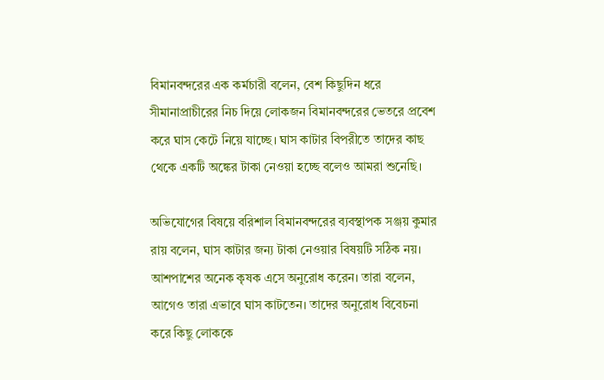বিমানবন্দরের এক কর্মচারী বলেন, বেশ কিছুদিন ধরে সীমানাপ্রাচীরের নিচ দিয়ে লোকজন বিমানবন্দরের ভেতরে প্রবেশ করে ঘাস কেটে নিয়ে যাচ্ছে। ঘাস কাটার বিপরীতে তাদের কাছ থেকে একটি অঙ্কের টাকা নেওয়া হচ্ছে বলেও আমরা শুনেছি।

অভিযোগের বিষয়ে বরিশাল বিমানবন্দরের ব্যবস্থাপক সঞ্জয় কুমার রায় বলেন, ঘাস কাটার জন্য টাকা নেওয়ার বিষয়টি সঠিক নয়। আশপাশের অনেক কৃষক এসে অনুরোধ করেন। তারা বলেন, আগেও তারা এভাবে ঘাস কাটতেন। তাদের অনুরোধ বিবেচনা করে কিছু লোককে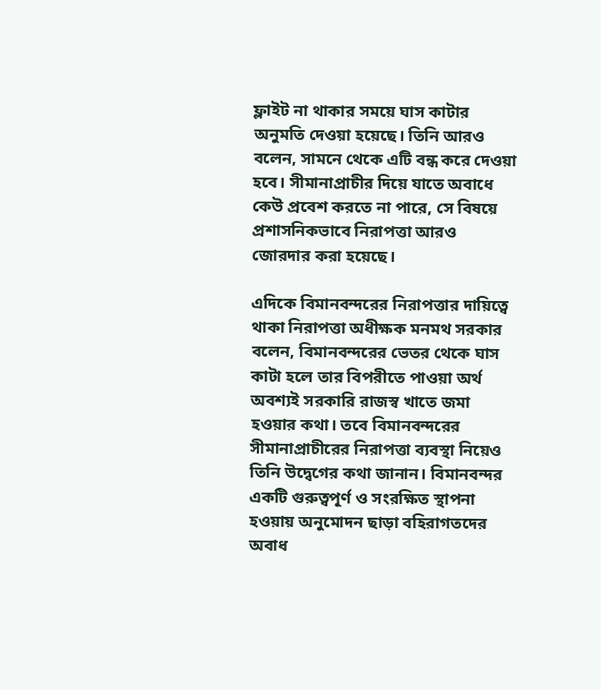ফ্লাইট না থাকার সময়ে ঘাস কাটার অনুমতি দেওয়া হয়েছে। তিনি আরও বলেন, সামনে থেকে এটি বন্ধ করে দেওয়া হবে। সীমানাপ্রাচীর দিয়ে যাতে অবাধে কেউ প্রবেশ করতে না পারে, সে বিষয়ে প্রশাসনিকভাবে নিরাপত্তা আরও জোরদার করা হয়েছে।

এদিকে বিমানবন্দরের নিরাপত্তার দায়িত্বে থাকা নিরাপত্তা অধীক্ষক মনমথ সরকার বলেন, বিমানবন্দরের ভেতর থেকে ঘাস কাটা হলে তার বিপরীতে পাওয়া অর্থ অবশ্যই সরকারি রাজস্ব খাতে জমা হওয়ার কথা। তবে বিমানবন্দরের সীমানাপ্রাচীরের নিরাপত্তা ব্যবস্থা নিয়েও তিনি উদ্বেগের কথা জানান। বিমানবন্দর একটি গুরুত্বপূর্ণ ও সংরক্ষিত স্থাপনা হওয়ায় অনুমোদন ছাড়া বহিরাগতদের অবাধ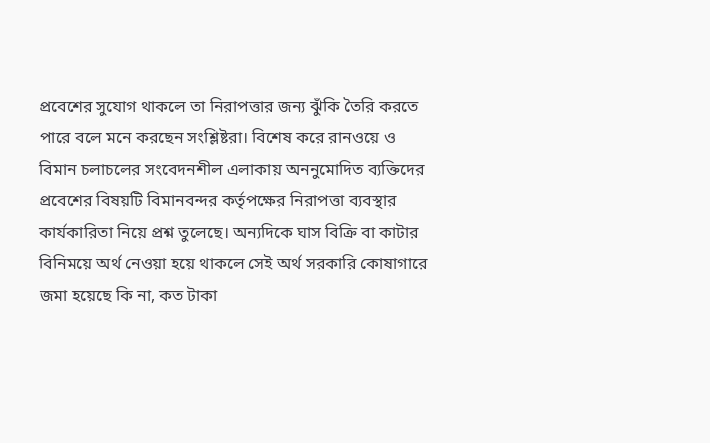প্রবেশের সুযোগ থাকলে তা নিরাপত্তার জন্য ঝুঁকি তৈরি করতে পারে বলে মনে করছেন সংশ্লিষ্টরা। বিশেষ করে রানওয়ে ও বিমান চলাচলের সংবেদনশীল এলাকায় অননুমোদিত ব্যক্তিদের প্রবেশের বিষয়টি বিমানবন্দর কর্তৃপক্ষের নিরাপত্তা ব্যবস্থার কার্যকারিতা নিয়ে প্রশ্ন তুলেছে। অন্যদিকে ঘাস বিক্রি বা কাটার বিনিময়ে অর্থ নেওয়া হয়ে থাকলে সেই অর্থ সরকারি কোষাগারে জমা হয়েছে কি না, কত টাকা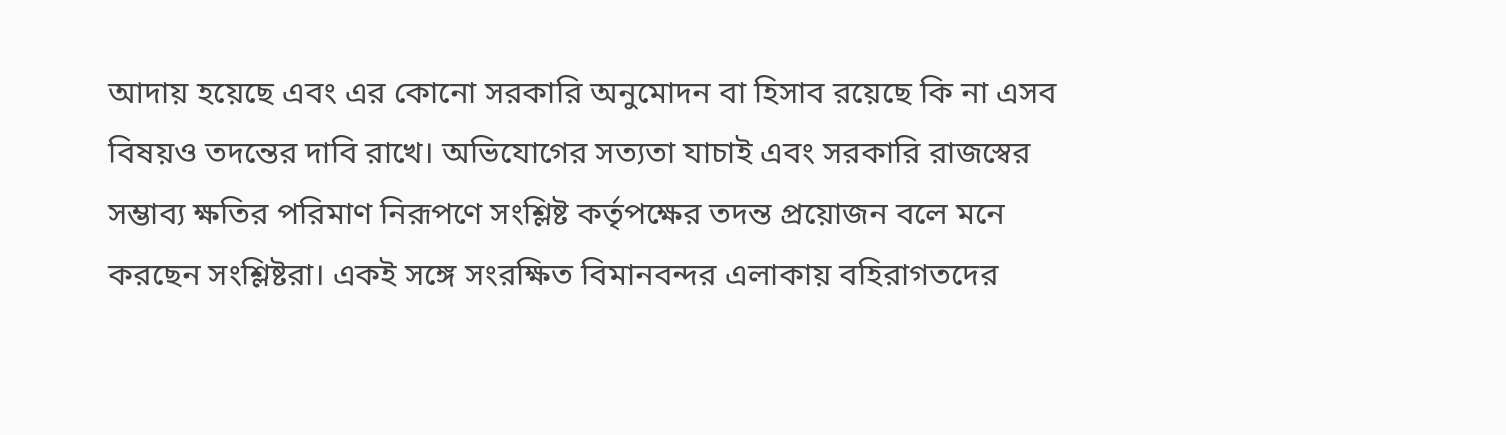আদায় হয়েছে এবং এর কোনো সরকারি অনুমোদন বা হিসাব রয়েছে কি না এসব বিষয়ও তদন্তের দাবি রাখে। অভিযোগের সত্যতা যাচাই এবং সরকারি রাজস্বের সম্ভাব্য ক্ষতির পরিমাণ নিরূপণে সংশ্লিষ্ট কর্তৃপক্ষের তদন্ত প্রয়োজন বলে মনে করছেন সংশ্লিষ্টরা। একই সঙ্গে সংরক্ষিত বিমানবন্দর এলাকায় বহিরাগতদের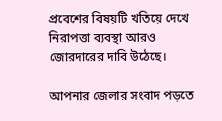প্রবেশের বিষয়টি খতিয়ে দেখে নিরাপত্তা ব্যবস্থা আরও জোরদারের দাবি উঠেছে।

আপনার জেলার সংবাদ পড়তে